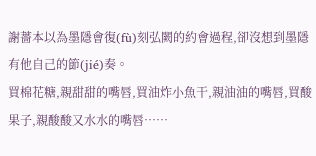謝薔本以為墨隱會復(fù)刻弘闕的約會過程,卻沒想到墨隱有他自己的節(jié)奏。
買棉花糖,親甜甜的嘴唇,買油炸小魚干,親油油的嘴唇,買酸果子,親酸酸又水水的嘴唇……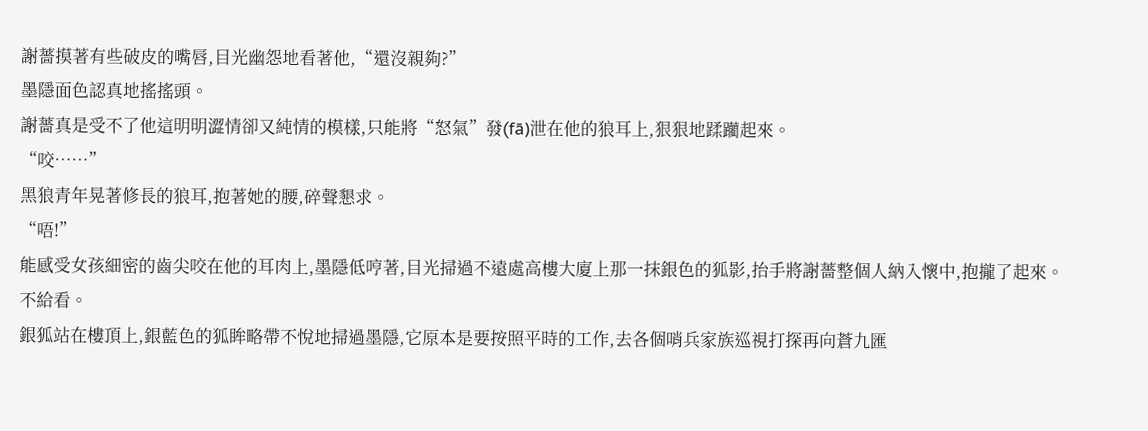謝薔摸著有些破皮的嘴唇,目光幽怨地看著他,“還沒親夠?”
墨隱面色認真地搖搖頭。
謝薔真是受不了他這明明澀情卻又純情的模樣,只能將“怒氣”發(fā)泄在他的狼耳上,狠狠地蹂躪起來。
“咬……”
黑狼青年晃著修長的狼耳,抱著她的腰,碎聲懇求。
“唔!”
能感受女孩細密的齒尖咬在他的耳肉上,墨隱低哼著,目光掃過不遠處高樓大廈上那一抹銀色的狐影,抬手將謝薔整個人納入懷中,抱攏了起來。
不給看。
銀狐站在樓頂上,銀藍色的狐眸略帶不悅地掃過墨隱,它原本是要按照平時的工作,去各個哨兵家族巡視打探再向蒼九匯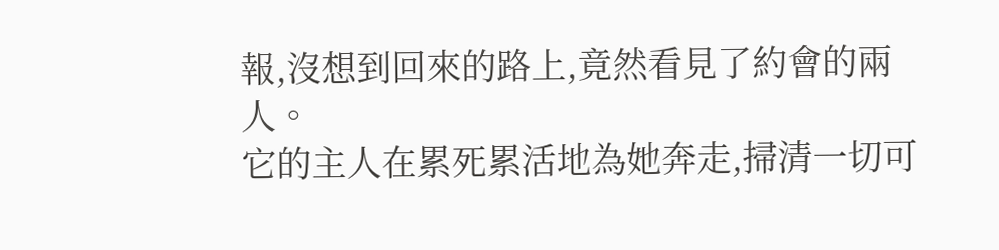報,沒想到回來的路上,竟然看見了約會的兩人。
它的主人在累死累活地為她奔走,掃清一切可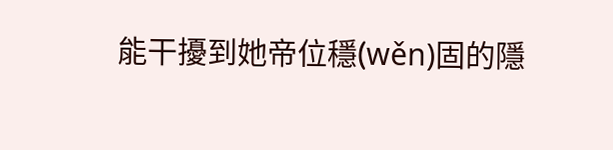能干擾到她帝位穩(wěn)固的隱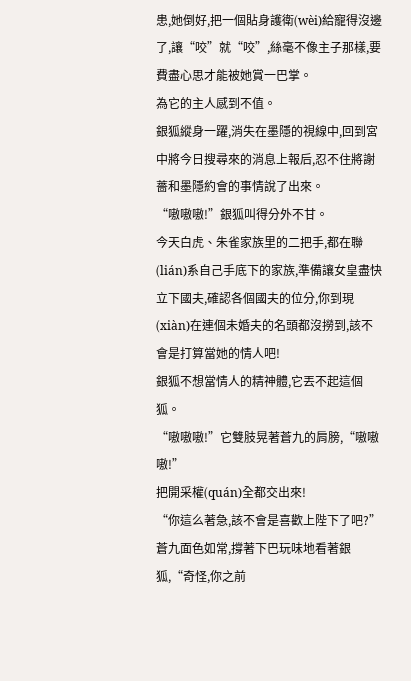患,她倒好,把一個貼身護衛(wèi)給寵得沒邊了,讓“咬”就“咬”,絲毫不像主子那樣,要費盡心思才能被她賞一巴掌。
為它的主人感到不值。
銀狐縱身一躍,消失在墨隱的視線中,回到宮中將今日搜尋來的消息上報后,忍不住將謝薔和墨隱約會的事情說了出來。
“嗷嗷嗷!”銀狐叫得分外不甘。
今天白虎、朱雀家族里的二把手,都在聯(lián)系自己手底下的家族,準備讓女皇盡快立下國夫,確認各個國夫的位分,你到現(xiàn)在連個未婚夫的名頭都沒撈到,該不會是打算當她的情人吧!
銀狐不想當情人的精神體,它丟不起這個狐。
“嗷嗷嗷!”它雙肢晃著蒼九的肩膀,“嗷嗷嗷!”
把開采權(quán)全都交出來!
“你這么著急,該不會是喜歡上陛下了吧?”蒼九面色如常,撐著下巴玩味地看著銀狐,“奇怪,你之前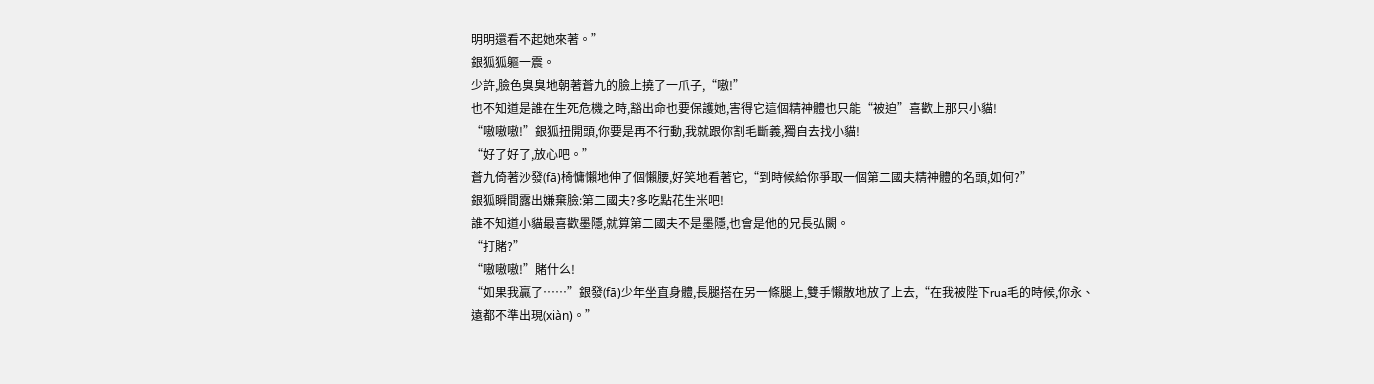明明還看不起她來著。”
銀狐狐軀一震。
少許,臉色臭臭地朝著蒼九的臉上撓了一爪子,“嗷!”
也不知道是誰在生死危機之時,豁出命也要保護她,害得它這個精神體也只能“被迫”喜歡上那只小貓!
“嗷嗷嗷!”銀狐扭開頭,你要是再不行動,我就跟你割毛斷義,獨自去找小貓!
“好了好了,放心吧。”
蒼九倚著沙發(fā)椅慵懶地伸了個懶腰,好笑地看著它,“到時候給你爭取一個第二國夫精神體的名頭,如何?”
銀狐瞬間露出嫌棄臉:第二國夫?多吃點花生米吧!
誰不知道小貓最喜歡墨隱,就算第二國夫不是墨隱,也會是他的兄長弘闕。
“打賭?”
“嗷嗷嗷!”賭什么!
“如果我贏了……”銀發(fā)少年坐直身體,長腿搭在另一條腿上,雙手懶散地放了上去,“在我被陛下rua毛的時候,你永、遠都不準出現(xiàn)。”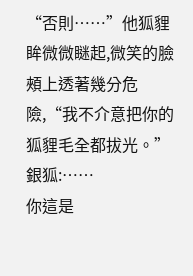“否則……”他狐貍眸微微瞇起,微笑的臉頰上透著幾分危險,“我不介意把你的狐貍毛全都拔光。”
銀狐:……
你這是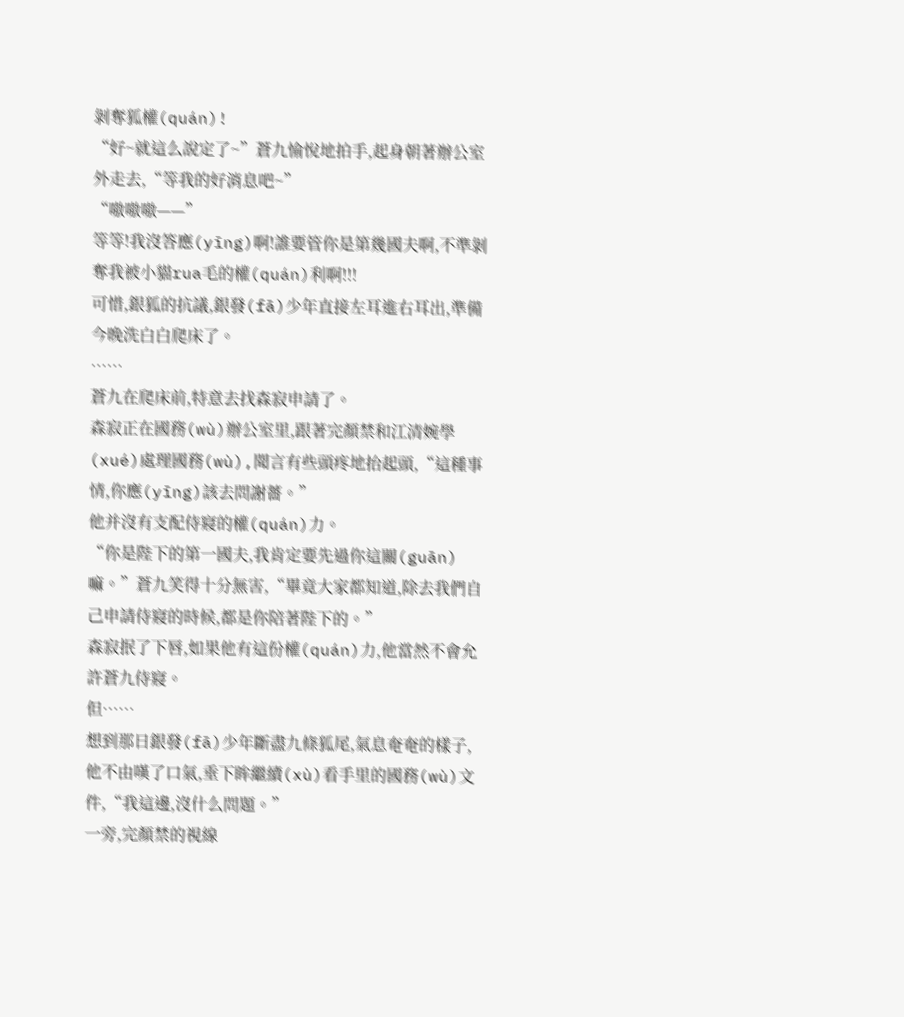剝奪狐權(quán)!
“好~就這么說定了~”蒼九愉悅地拍手,起身朝著辦公室外走去,“等我的好消息吧~”
“嗷嗷嗷——”
等等!我沒答應(yīng)啊!誰要管你是第幾國夫啊,不準剝奪我被小貓rua毛的權(quán)利啊!!!
可惜,銀狐的抗議,銀發(fā)少年直接左耳進右耳出,準備今晚洗白白爬床了。
……
蒼九在爬床前,特意去找森寂申請了。
森寂正在國務(wù)辦公室里,跟著完顏禁和江清婉學(xué)處理國務(wù),聞言有些頭疼地抬起頭,“這種事情,你應(yīng)該去問謝薔。”
他并沒有支配侍寢的權(quán)力。
“你是陛下的第一國夫,我肯定要先過你這關(guān)嘛。”蒼九笑得十分無害,“畢竟大家都知道,除去我們自己申請侍寢的時候,都是你陪著陛下的。”
森寂抿了下唇,如果他有這份權(quán)力,他當然不會允許蒼九侍寢。
但……
想到那日銀發(fā)少年斷盡九條狐尾,氣息奄奄的樣子,他不由嘆了口氣,垂下眸繼續(xù)看手里的國務(wù)文件,“我這邊,沒什么問題。”
一旁,完顏禁的視線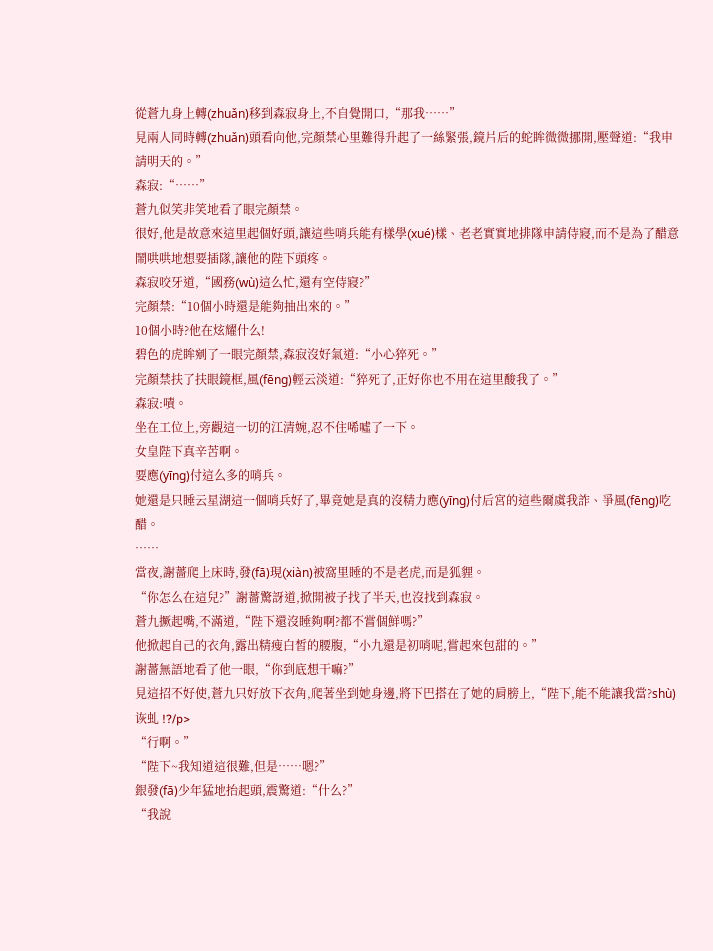從蒼九身上轉(zhuǎn)移到森寂身上,不自覺開口,“那我……”
見兩人同時轉(zhuǎn)頭看向他,完顏禁心里難得升起了一絲緊張,鏡片后的蛇眸微微挪開,壓聲道:“我申請明天的。”
森寂:“……”
蒼九似笑非笑地看了眼完顏禁。
很好,他是故意來這里起個好頭,讓這些哨兵能有樣學(xué)樣、老老實實地排隊申請侍寢,而不是為了醋意鬧哄哄地想要插隊,讓他的陛下頭疼。
森寂咬牙道,“國務(wù)這么忙,還有空侍寢?”
完顏禁:“10個小時還是能夠抽出來的。”
10個小時?他在炫耀什么!
碧色的虎眸剜了一眼完顏禁,森寂沒好氣道:“小心猝死。”
完顏禁扶了扶眼鏡框,風(fēng)輕云淡道:“猝死了,正好你也不用在這里酸我了。”
森寂:嘖。
坐在工位上,旁觀這一切的江清婉,忍不住唏噓了一下。
女皇陛下真辛苦啊。
要應(yīng)付這么多的哨兵。
她還是只睡云星湖這一個哨兵好了,畢竟她是真的沒精力應(yīng)付后宮的這些爾虞我詐、爭風(fēng)吃醋。
……
當夜,謝薔爬上床時,發(fā)現(xiàn)被窩里睡的不是老虎,而是狐貍。
“你怎么在這兒?”謝薔驚訝道,掀開被子找了半天,也沒找到森寂。
蒼九撅起嘴,不滿道,“陛下還沒睡夠啊?都不嘗個鮮嗎?”
他掀起自己的衣角,露出精瘦白皙的腰腹,“小九還是初哨呢,嘗起來包甜的。”
謝薔無語地看了他一眼,“你到底想干嘛?”
見這招不好使,蒼九只好放下衣角,爬著坐到她身邊,將下巴搭在了她的肩膀上,“陛下,能不能讓我當?shù)诙虬 !?/p>
“行啊。”
“陛下~我知道這很難,但是……嗯?”
銀發(fā)少年猛地抬起頭,震驚道:“什么?”
“我說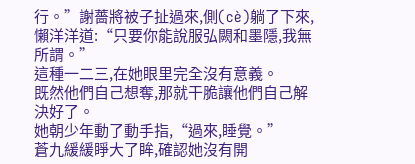行。”謝薔將被子扯過來,側(cè)躺了下來,懶洋洋道:“只要你能說服弘闕和墨隱,我無所謂。”
這種一二三,在她眼里完全沒有意義。
既然他們自己想奪,那就干脆讓他們自己解決好了。
她朝少年動了動手指,“過來,睡覺。”
蒼九緩緩睜大了眸,確認她沒有開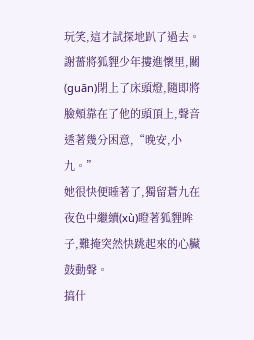玩笑,這才試探地趴了過去。
謝薔將狐貍少年摟進懷里,關(guān)閉上了床頭燈,隨即將臉頰靠在了他的頭頂上,聲音透著幾分困意,“晚安,小九。”
她很快便睡著了,獨留蒼九在夜色中繼續(xù)瞪著狐貍眸子,難掩突然快跳起來的心臟鼓動聲。
搞什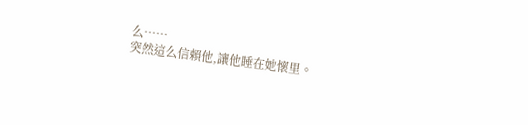么……
突然這么信賴他,讓他睡在她懷里。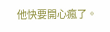他快要開心瘋了。